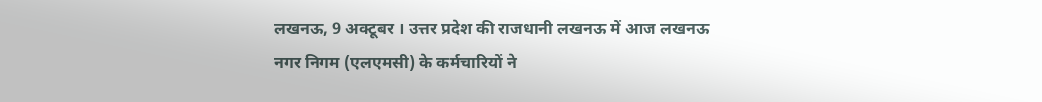लखनऊ, 9 अक्टूबर । उत्तर प्रदेश की राजधानी लखनऊ में आज लखनऊ नगर निगम (एलएमसी) के कर्मचारियों ने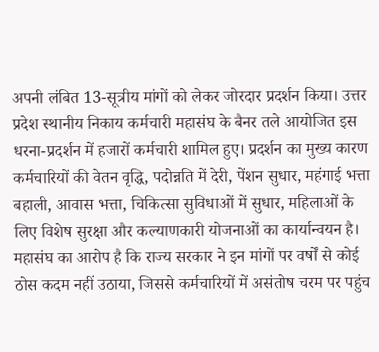अपनी लंबित 13-सूत्रीय मांगों को लेकर जोरदार प्रदर्शन किया। उत्तर प्रदेश स्थानीय निकाय कर्मचारी महासंघ के बैनर तले आयोजित इस धरना-प्रदर्शन में हजारों कर्मचारी शामिल हुए। प्रदर्शन का मुख्य कारण कर्मचारियों की वेतन वृद्धि, पदोन्नति में देरी, पेंशन सुधार, महंगाई भत्ता बहाली, आवास भत्ता, चिकित्सा सुविधाओं में सुधार, महिलाओं के लिए विशेष सुरक्षा और कल्याणकारी योजनाओं का कार्यान्वयन है। महासंघ का आरोप है कि राज्य सरकार ने इन मांगों पर वर्षों से कोई ठोस कदम नहीं उठाया, जिससे कर्मचारियों में असंतोष चरम पर पहुंच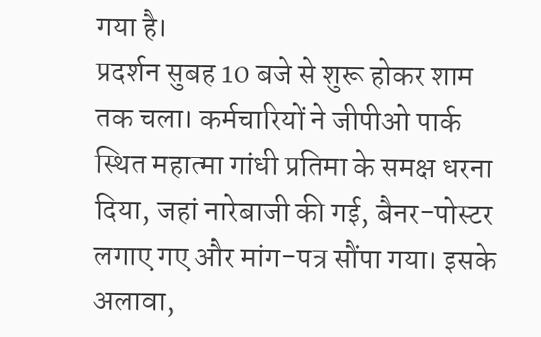गया है।
प्रदर्शन सुबह 10 बजे से शुरू होकर शाम तक चला। कर्मचारियों ने जीपीओ पार्क स्थित महात्मा गांधी प्रतिमा के समक्ष धरना दिया, जहां नारेबाजी की गई, बैनर-पोस्टर लगाए गए और मांग-पत्र सौंपा गया। इसके अलावा,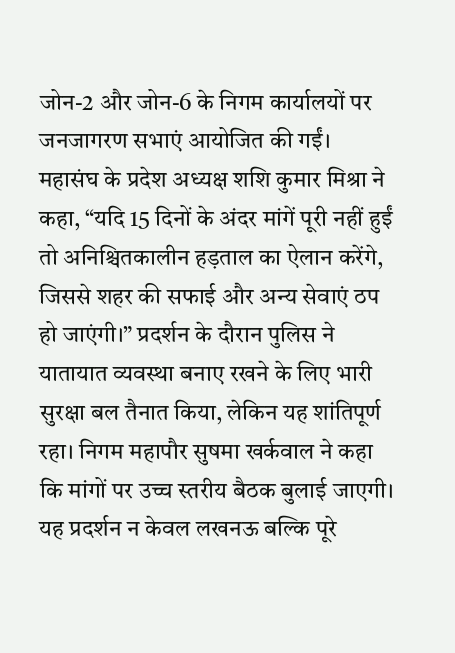जोन-2 और जोन-6 के निगम कार्यालयों पर जनजागरण सभाएं आयोजित की गईं। महासंघ के प्रदेश अध्यक्ष शशि कुमार मिश्रा ने कहा, “यदि 15 दिनों के अंदर मांगें पूरी नहीं हुईं तो अनिश्चितकालीन हड़ताल का ऐलान करेंगे, जिससे शहर की सफाई और अन्य सेवाएं ठप हो जाएंगी।” प्रदर्शन के दौरान पुलिस ने यातायात व्यवस्था बनाए रखने के लिए भारी सुरक्षा बल तैनात किया, लेकिन यह शांतिपूर्ण रहा। निगम महापौर सुषमा खर्कवाल ने कहा कि मांगों पर उच्च स्तरीय बैठक बुलाई जाएगी। यह प्रदर्शन न केवल लखनऊ बल्कि पूरे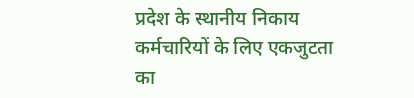प्रदेश के स्थानीय निकाय कर्मचारियों के लिए एकजुटता का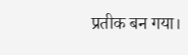प्रतीक बन गया।